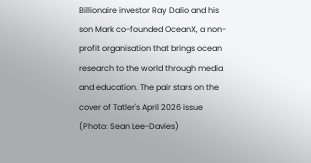Billionaire investor Ray Dalio and his son Mark co-founded OceanX, a non-profit organisation that brings ocean research to the world through media and education. The pair stars on the cover of Tatler's April 2026 issue (Photo: Sean Lee-Davies)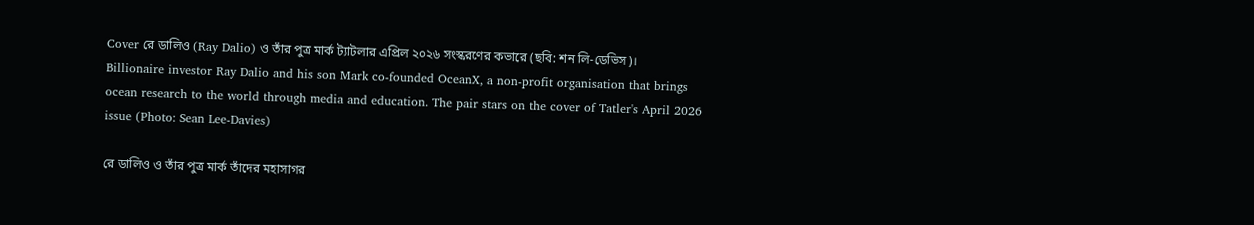Cover রে ডালিও (Ray Dalio) ও তাঁর পুত্র মার্ক ট্যাটলার এপ্রিল ২০২৬ সংস্করণের কভারে (ছবি: শন লি-ডেভিস)।
Billionaire investor Ray Dalio and his son Mark co-founded OceanX, a non-profit organisation that brings ocean research to the world through media and education. The pair stars on the cover of Tatler's April 2026 issue (Photo: Sean Lee-Davies)

রে ডালিও ও তাঁর পুত্র মার্ক তাঁদের মহাসাগর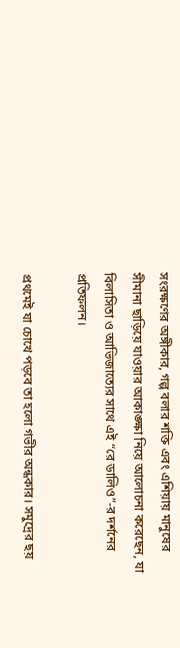সংরক্ষণের অঙ্গীকার, গল্প বলার শক্তি এবং এশিয়ায় মানুষের সীমানা ছাড়িয়ে যাওয়ার আকাঙ্ক্ষা নিয়ে আলোচনা করেছেন, যা বিলাসিতা ও আভিজাত্যের সাথে এই “রে ডালিও”-র দর্শনের প্রতিফলন।

প্রথমেই যা চোখে পড়বে তা হলো গভীর অন্ধকার। সমুদ্রের ছয়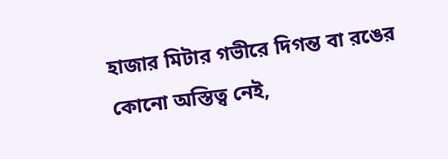হাজার মিটার গভীরে দিগন্ত বা রঙের কোনো অস্তিত্ব নেই,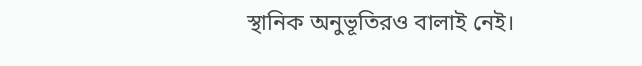স্থানিক অনুভূতিরও বালাই নেই।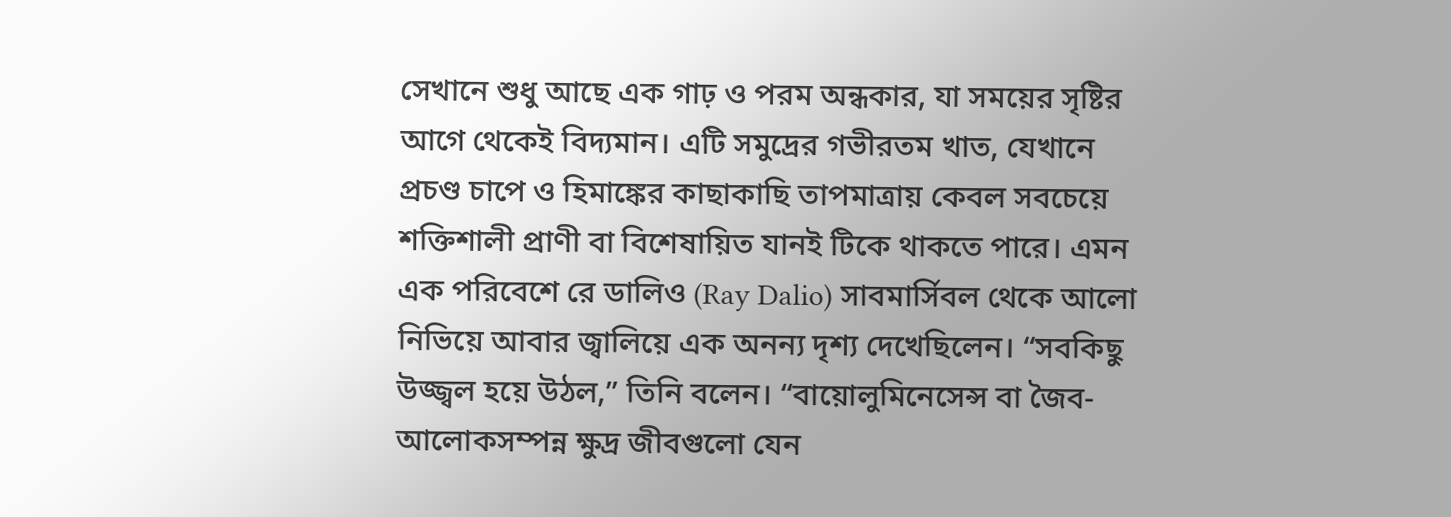সেখানে শুধু আছে এক গাঢ় ও পরম অন্ধকার, যা সময়ের সৃষ্টির আগে থেকেই বিদ্যমান। এটি সমুদ্রের গভীরতম খাত, যেখানে প্রচণ্ড চাপে ও হিমাঙ্কের কাছাকাছি তাপমাত্রায় কেবল সবচেয়ে শক্তিশালী প্রাণী বা বিশেষায়িত যানই টিকে থাকতে পারে। এমন এক পরিবেশে রে ডালিও (Ray Dalio) সাবমার্সিবল থেকে আলো নিভিয়ে আবার জ্বালিয়ে এক অনন্য দৃশ্য দেখেছিলেন। “সবকিছু উজ্জ্বল হয়ে উঠল,” তিনি বলেন। “বায়োলুমিনেসেন্স বা জৈব-আলোকসম্পন্ন ক্ষুদ্র জীবগুলো যেন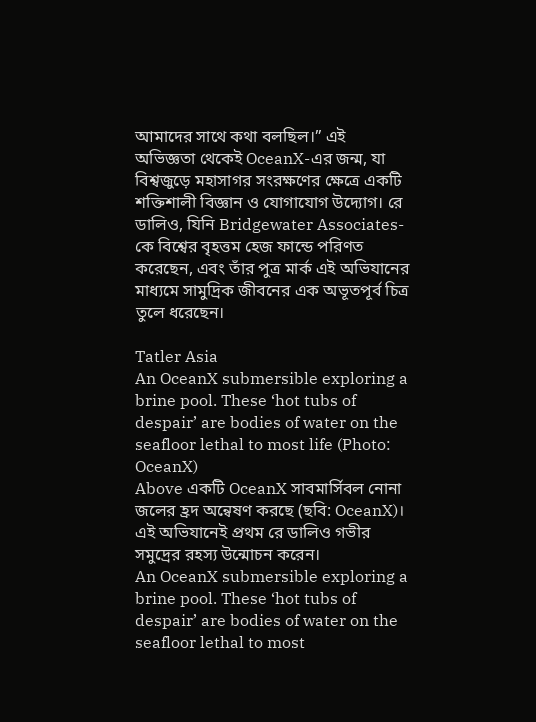আমাদের সাথে কথা বলছিল।” এই অভিজ্ঞতা থেকেই OceanX-এর জন্ম, যা বিশ্বজুড়ে মহাসাগর সংরক্ষণের ক্ষেত্রে একটি শক্তিশালী বিজ্ঞান ও যোগাযোগ উদ্যোগ। রে ডালিও, যিনি Bridgewater Associates-কে বিশ্বের বৃহত্তম হেজ ফান্ডে পরিণত করেছেন, এবং তাঁর পুত্র মার্ক এই অভিযানের মাধ্যমে সামুদ্রিক জীবনের এক অভূতপূর্ব চিত্র তুলে ধরেছেন।

Tatler Asia
An OceanX submersible exploring a brine pool. These ‘hot tubs of despair’ are bodies of water on the seafloor lethal to most life (Photo: OceanX)
Above একটি OceanX সাবমার্সিবল নোনা জলের হ্রদ অন্বেষণ করছে (ছবি: OceanX)। এই অভিযানেই প্রথম রে ডালিও গভীর সমুদ্রের রহস্য উন্মোচন করেন।
An OceanX submersible exploring a brine pool. These ‘hot tubs of despair’ are bodies of water on the seafloor lethal to most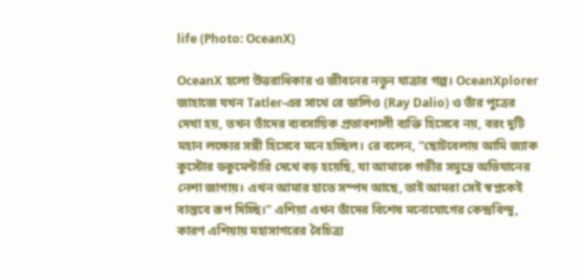life (Photo: OceanX)

OceanX হলো উত্তরাধিকার ও জীবনের নতুন যাত্রার গল্প। OceanXplorer জাহাজে যখন Tatler-এর সাথে রে ডালিও (Ray Dalio) ও তাঁর পুত্রের দেখা হয়, তখন তাঁদের ব্যবসায়িক প্রভাবশালী ব্যক্তি হিসেবে নয়, বরং দুটি মহান লক্ষ্যের সঙ্গী হিসেবে মনে হচ্ছিল। রে বলেন, “ছোটবেলায় আমি জ্যাক কুস্টোর ডকুমেন্টারি দেখে বড় হয়েছি, যা আমাকে গভীর সমুদ্রে অভিযানের নেশা জাগায়। এখন আমার হাতে সম্পদ আছে, তাই আমরা সেই স্বপ্নকেই বাস্তবে রূপ দিচ্ছি।” এশিয়া এখন তাঁদের বিশেষ মনোযোগের কেন্দ্রবিন্দু, কারণ এশিয়ায় মহাসাগরের বৈচিত্র্য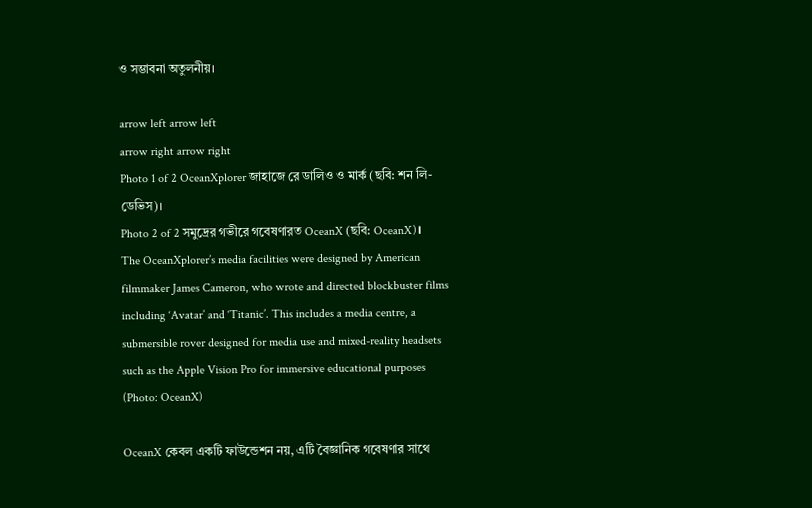ও সম্ভাবনা অতুলনীয়।

arrow left arrow left
arrow right arrow right
Photo 1 of 2 OceanXplorer জাহাজে রে ডালিও ও মার্ক (ছবি: শন লি-ডেভিস)।
Photo 2 of 2 সমুদ্রের গভীরে গবেষণারত OceanX (ছবি: OceanX)।
The OceanXplorer’s media facilities were designed by American filmmaker James Cameron, who wrote and directed blockbuster films including ‘Avatar’ and ‘Titanic’. This includes a media centre, a submersible rover designed for media use and mixed-reality headsets such as the Apple Vision Pro for immersive educational purposes (Photo: OceanX)

OceanX কেবল একটি ফাউন্ডেশন নয়, এটি বৈজ্ঞানিক গবেষণার সাথে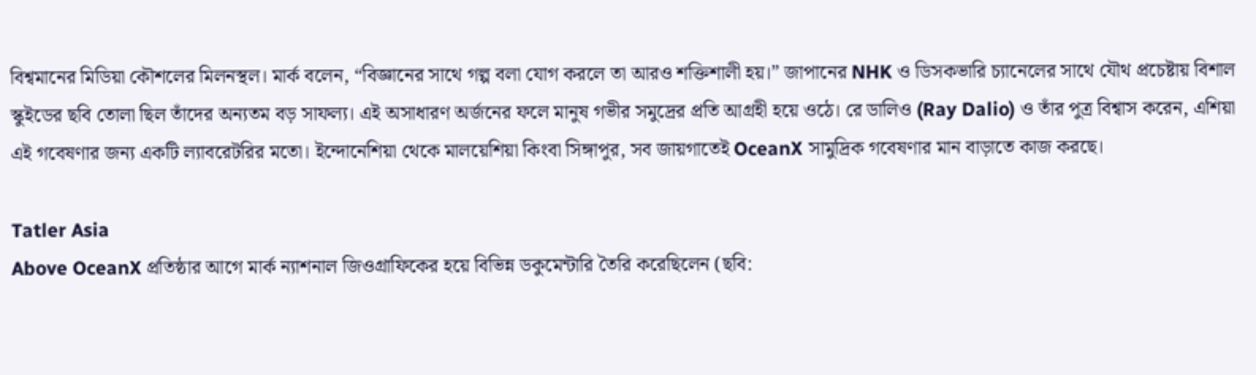বিশ্বমানের মিডিয়া কৌশলের মিলনস্থল। মার্ক বলেন, “বিজ্ঞানের সাথে গল্প বলা যোগ করলে তা আরও শক্তিশালী হয়।” জাপানের NHK ও ডিসকভারি চ্যানেলের সাথে যৌথ প্রচেষ্টায় বিশাল স্কুইডের ছবি তোলা ছিল তাঁদের অন্যতম বড় সাফল্য। এই অসাধারণ অর্জনের ফলে মানুষ গভীর সমুদ্রের প্রতি আগ্রহী হয়ে ওঠে। রে ডালিও (Ray Dalio) ও তাঁর পুত্র বিশ্বাস করেন, এশিয়া এই গবেষণার জন্য একটি ল্যাবরেটরির মতো। ইন্দোনেশিয়া থেকে মালয়েশিয়া কিংবা সিঙ্গাপুর, সব জায়গাতেই OceanX সামুদ্রিক গবেষণার মান বাড়াতে কাজ করছে।

Tatler Asia
Above OceanX প্রতিষ্ঠার আগে মার্ক ন্যাশনাল জিওগ্রাফিকের হয়ে বিভিন্ন ডকুমেন্টারি তৈরি করেছিলেন (ছবি: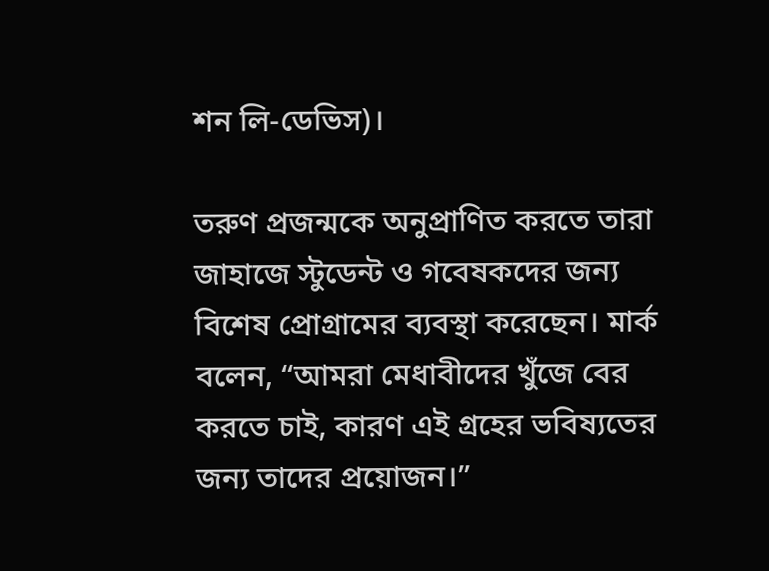শন লি-ডেভিস)।

তরুণ প্রজন্মকে অনুপ্রাণিত করতে তারা জাহাজে স্টুডেন্ট ও গবেষকদের জন্য বিশেষ প্রোগ্রামের ব্যবস্থা করেছেন। মার্ক বলেন, “আমরা মেধাবীদের খুঁজে বের করতে চাই, কারণ এই গ্রহের ভবিষ্যতের জন্য তাদের প্রয়োজন।”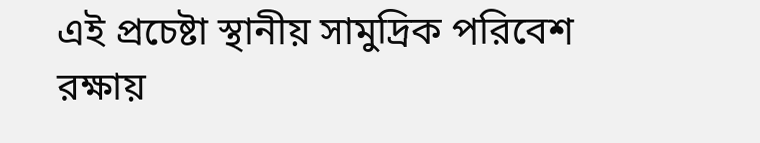এই প্রচেষ্টা স্থানীয় সামুদ্রিক পরিবেশ রক্ষায়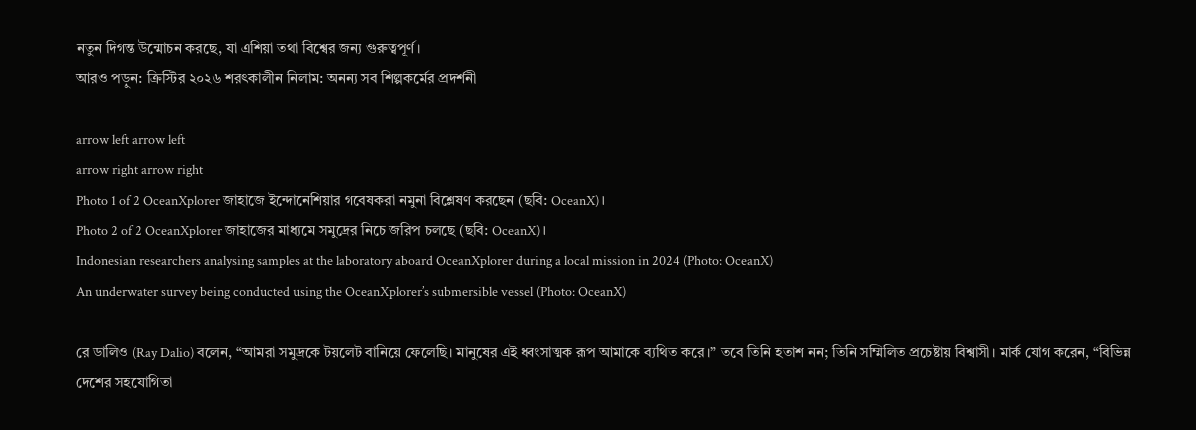নতুন দিগন্ত উন্মোচন করছে, যা এশিয়া তথা বিশ্বের জন্য গুরুত্বপূর্ণ।
আরও পড়ুন: ক্রিস্টির ২০২৬ শরৎকালীন নিলাম: অনন্য সব শিল্পকর্মের প্রদর্শনী

arrow left arrow left
arrow right arrow right
Photo 1 of 2 OceanXplorer জাহাজে ইন্দোনেশিয়ার গবেষকরা নমুনা বিশ্লেষণ করছেন (ছবি: OceanX)।
Photo 2 of 2 OceanXplorer জাহাজের মাধ্যমে সমুদ্রের নিচে জরিপ চলছে (ছবি: OceanX)।
Indonesian researchers analysing samples at the laboratory aboard OceanXplorer during a local mission in 2024 (Photo: OceanX)
An underwater survey being conducted using the OceanXplorer’s submersible vessel (Photo: OceanX)

রে ডালিও (Ray Dalio) বলেন, “আমরা সমুদ্রকে টয়লেট বানিয়ে ফেলেছি। মানুষের এই ধ্বংসাত্মক রূপ আমাকে ব্যথিত করে।” তবে তিনি হতাশ নন; তিনি সম্মিলিত প্রচেষ্টায় বিশ্বাসী। মার্ক যোগ করেন, “বিভিন্ন দেশের সহযোগিতা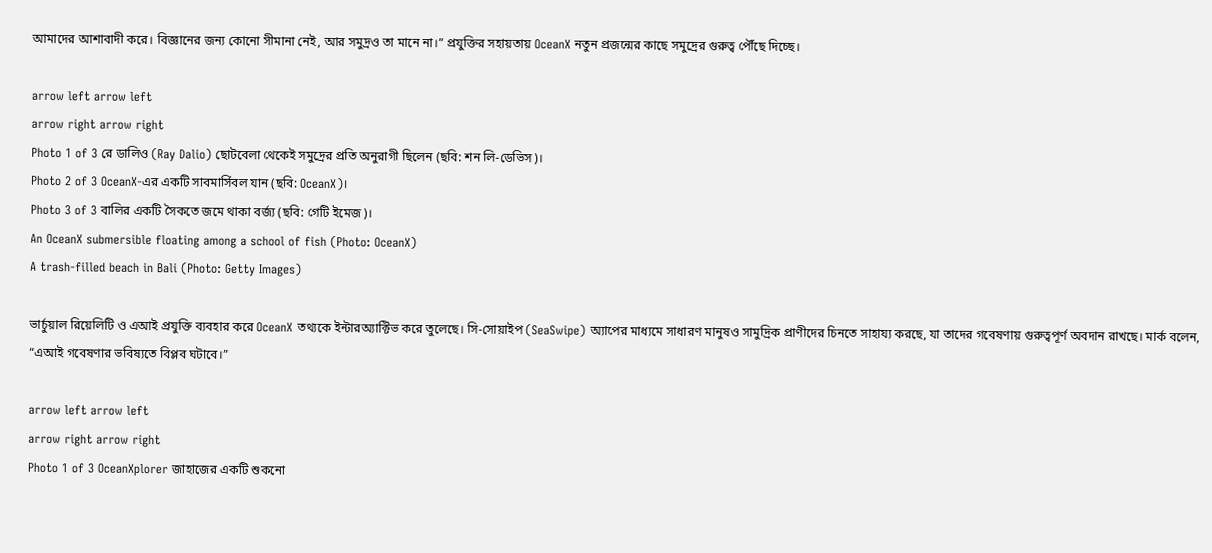আমাদের আশাবাদী করে। বিজ্ঞানের জন্য কোনো সীমানা নেই, আর সমুদ্রও তা মানে না।” প্রযুক্তির সহায়তায় OceanX নতুন প্রজন্মের কাছে সমুদ্রের গুরুত্ব পৌঁছে দিচ্ছে।

arrow left arrow left
arrow right arrow right
Photo 1 of 3 রে ডালিও (Ray Dalio) ছোটবেলা থেকেই সমুদ্রের প্রতি অনুরাগী ছিলেন (ছবি: শন লি-ডেভিস)।
Photo 2 of 3 OceanX-এর একটি সাবমার্সিবল যান (ছবি: OceanX)।
Photo 3 of 3 বালির একটি সৈকতে জমে থাকা বর্জ্য (ছবি: গেটি ইমেজ)।
An OceanX submersible floating among a school of fish (Photo: OceanX)
A trash-filled beach in Bali (Photo: Getty Images)

ভার্চুয়াল রিয়েলিটি ও এআই প্রযুক্তি ব্যবহার করে OceanX তথ্যকে ইন্টারঅ্যাক্টিভ করে তুলেছে। সি-সোয়াইপ (SeaSwipe) অ্যাপের মাধ্যমে সাধারণ মানুষও সামুদ্রিক প্রাণীদের চিনতে সাহায্য করছে, যা তাদের গবেষণায় গুরুত্বপূর্ণ অবদান রাখছে। মার্ক বলেন, “এআই গবেষণার ভবিষ্যতে বিপ্লব ঘটাবে।”

arrow left arrow left
arrow right arrow right
Photo 1 of 3 OceanXplorer জাহাজের একটি শুকনো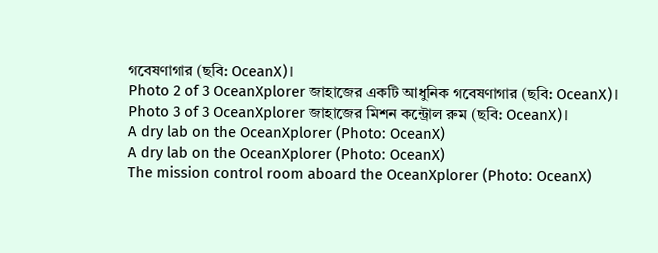গবেষণাগার (ছবি: OceanX)।
Photo 2 of 3 OceanXplorer জাহাজের একটি আধুনিক গবেষণাগার (ছবি: OceanX)।
Photo 3 of 3 OceanXplorer জাহাজের মিশন কন্ট্রোল রুম (ছবি: OceanX)।
A dry lab on the OceanXplorer (Photo: OceanX)
A dry lab on the OceanXplorer (Photo: OceanX)
The mission control room aboard the OceanXplorer (Photo: OceanX)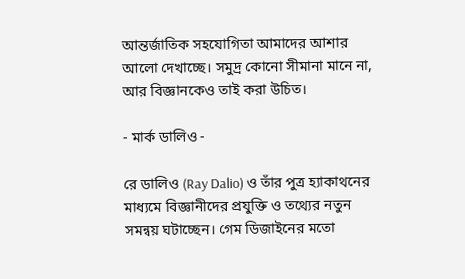আন্তর্জাতিক সহযোগিতা আমাদের আশার আলো দেখাচ্ছে। সমুদ্র কোনো সীমানা মানে না, আর বিজ্ঞানকেও তাই করা উচিত।

- মার্ক ডালিও -

রে ডালিও (Ray Dalio) ও তাঁর পুত্র হ্যাকাথনের মাধ্যমে বিজ্ঞানীদের প্রযুক্তি ও তথ্যের নতুন সমন্বয় ঘটাচ্ছেন। গেম ডিজাইনের মতো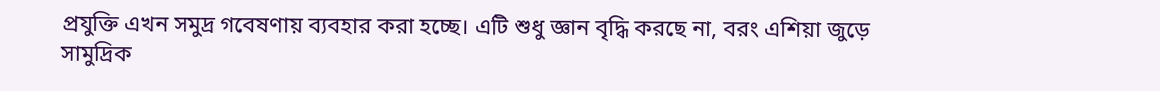প্রযুক্তি এখন সমুদ্র গবেষণায় ব্যবহার করা হচ্ছে। এটি শুধু জ্ঞান বৃদ্ধি করছে না, বরং এশিয়া জুড়ে সামুদ্রিক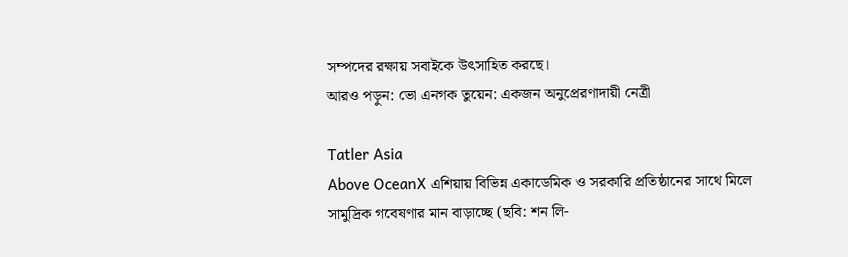সম্পদের রক্ষায় সবাইকে উৎসাহিত করছে।
আরও পড়ুন: ভো এনগক তুয়েন: একজন অনুপ্রেরণাদায়ী নেত্রী

Tatler Asia
Above OceanX এশিয়ায় বিভিন্ন একাডেমিক ও সরকারি প্রতিষ্ঠানের সাথে মিলে সামুদ্রিক গবেষণার মান বাড়াচ্ছে (ছবি: শন লি-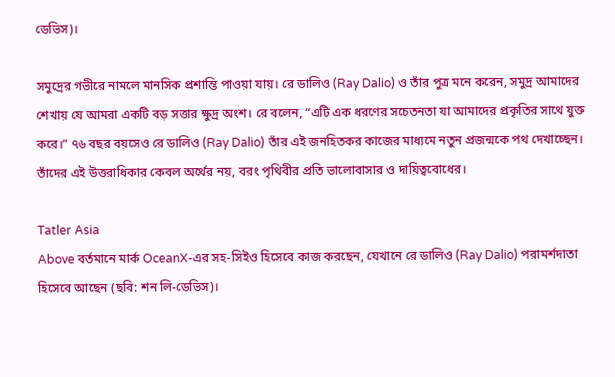ডেভিস)।

সমুদ্রের গভীরে নামলে মানসিক প্রশান্তি পাওয়া যায়। রে ডালিও (Ray Dalio) ও তাঁর পুত্র মনে করেন, সমুদ্র আমাদের শেখায় যে আমরা একটি বড় সত্তার ক্ষুদ্র অংশ। রে বলেন, “এটি এক ধরণের সচেতনতা যা আমাদের প্রকৃতির সাথে যুক্ত করে।” ৭৬ বছর বয়সেও রে ডালিও (Ray Dalio) তাঁর এই জনহিতকর কাজের মাধ্যমে নতুন প্রজন্মকে পথ দেখাচ্ছেন। তাঁদের এই উত্তরাধিকার কেবল অর্থের নয়, বরং পৃথিবীর প্রতি ভালোবাসার ও দায়িত্ববোধের।

Tatler Asia
Above বর্তমানে মার্ক OceanX-এর সহ-সিইও হিসেবে কাজ করছেন, যেখানে রে ডালিও (Ray Dalio) পরামর্শদাতা হিসেবে আছেন (ছবি: শন লি-ডেভিস)।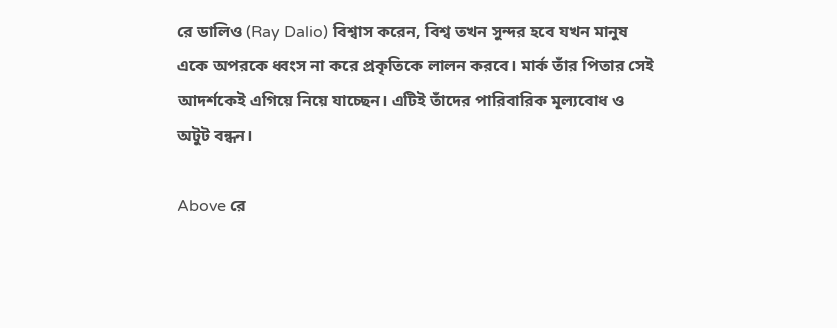রে ডালিও (Ray Dalio) বিশ্বাস করেন, বিশ্ব তখন সুন্দর হবে যখন মানুষ একে অপরকে ধ্বংস না করে প্রকৃতিকে লালন করবে। মার্ক তাঁর পিতার সেই আদর্শকেই এগিয়ে নিয়ে যাচ্ছেন। এটিই তাঁদের পারিবারিক মূল্যবোধ ও অটুট বন্ধন।

Above রে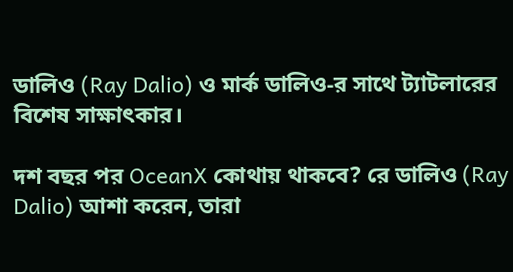ডালিও (Ray Dalio) ও মার্ক ডালিও-র সাথে ট্যাটলারের বিশেষ সাক্ষাৎকার।

দশ বছর পর OceanX কোথায় থাকবে? রে ডালিও (Ray Dalio) আশা করেন, তারা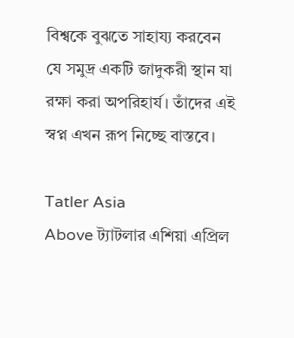বিশ্বকে বুঝতে সাহায্য করবেন যে সমুদ্র একটি জাদুকরী স্থান যা রক্ষা করা অপরিহার্য। তাঁদের এই স্বপ্ন এখন রূপ নিচ্ছে বাস্তবে।

Tatler Asia
Above ট্যাটলার এশিয়া এপ্রিল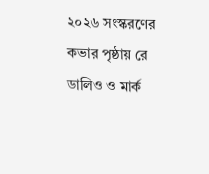২০২৬ সংস্করণের কভার পৃষ্ঠায় রে ডালিও ও মার্ক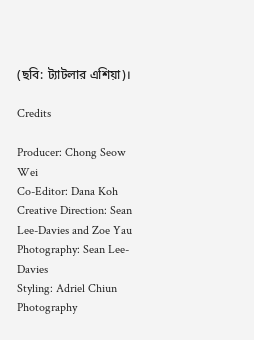(ছবি: ট্যাটলার এশিয়া)।

Credits

Producer: Chong Seow Wei
Co-Editor: Dana Koh
Creative Direction: Sean Lee-Davies and Zoe Yau
Photography: Sean Lee-Davies
Styling: Adriel Chiun
Photography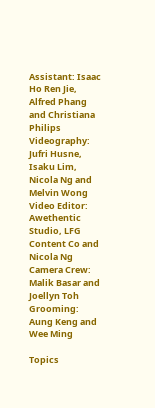Assistant: Isaac Ho Ren Jie, Alfred Phang and Christiana Philips
Videography: Jufri Husne, Isaku Lim, Nicola Ng and Melvin Wong
Video Editor: Awethentic Studio, LFG Content Co and Nicola Ng
Camera Crew: Malik Basar and Joellyn Toh
Grooming: Aung Keng and Wee Ming

Topics